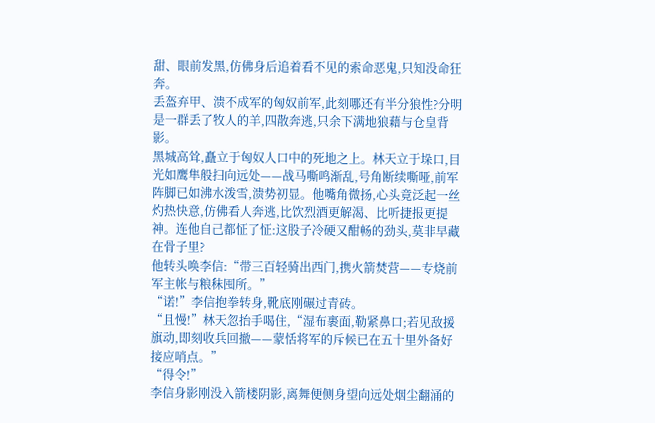甜、眼前发黑,仿佛身后追着看不见的索命恶鬼,只知没命狂奔。
丢盔弃甲、溃不成军的匈奴前军,此刻哪还有半分狼性?分明是一群丢了牧人的羊,四散奔逃,只余下满地狼藉与仓皇背影。
黑城高耸,矗立于匈奴人口中的死地之上。林天立于垛口,目光如鹰隼般扫向远处——战马嘶鸣渐乱,号角断续嘶哑,前军阵脚已如沸水泼雪,溃势初显。他嘴角微扬,心头竟泛起一丝灼热快意,仿佛看人奔逃,比饮烈酒更解渴、比听捷报更提神。连他自己都怔了怔:这股子冷硬又酣畅的劲头,莫非早藏在骨子里?
他转头唤李信:“带三百轻骑出西门,携火箭焚营——专烧前军主帐与粮秣囤所。”
“诺!”李信抱拳转身,靴底刚碾过青砖。
“且慢!”林天忽抬手喝住,“湿布裹面,勒紧鼻口;若见敌援旗动,即刻收兵回撤——蒙恬将军的斥候已在五十里外备好接应哨点。”
“得令!”
李信身影刚没入箭楼阴影,离舞便侧身望向远处烟尘翻涌的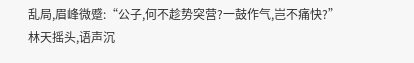乱局,眉峰微蹙:“公子,何不趁势突营?一鼓作气,岂不痛快?”
林天摇头,语声沉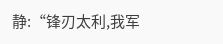静:“锋刃太利,我军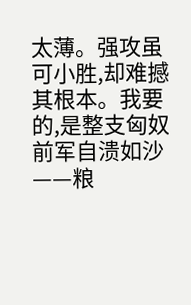太薄。强攻虽可小胜,却难撼其根本。我要的,是整支匈奴前军自溃如沙——粮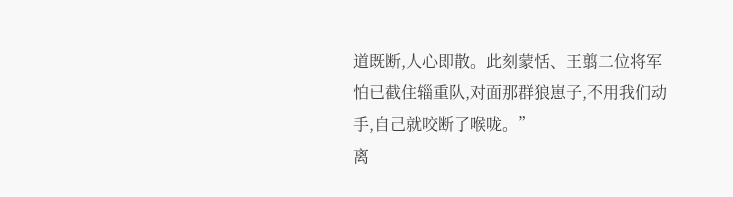道既断,人心即散。此刻蒙恬、王翦二位将军怕已截住辎重队,对面那群狼崽子,不用我们动手,自己就咬断了喉咙。”
离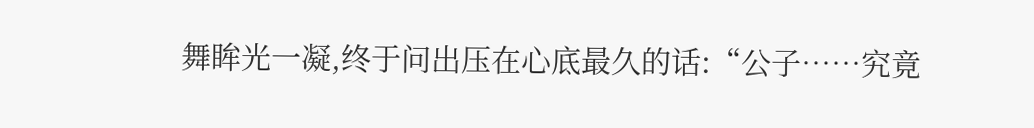舞眸光一凝,终于问出压在心底最久的话:“公子……究竟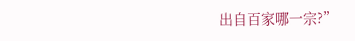出自百家哪一宗?”